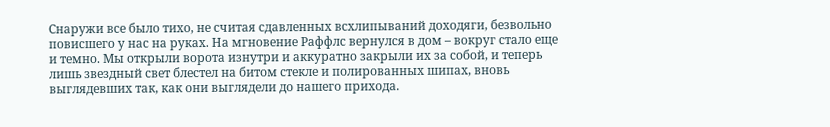Снаружи все было тихо, не считая сдавленных всхлипываний доходяги, безвольно повисшего у нас на руках. На мгновение Раффлс вернулся в дом – вокруг стало еще и темно. Мы открыли ворота изнутри и аккуратно закрыли их за собой, и теперь лишь звездный свет блестел на битом стекле и полированных шипах, вновь выглядевших так, как они выглядели до нашего прихода.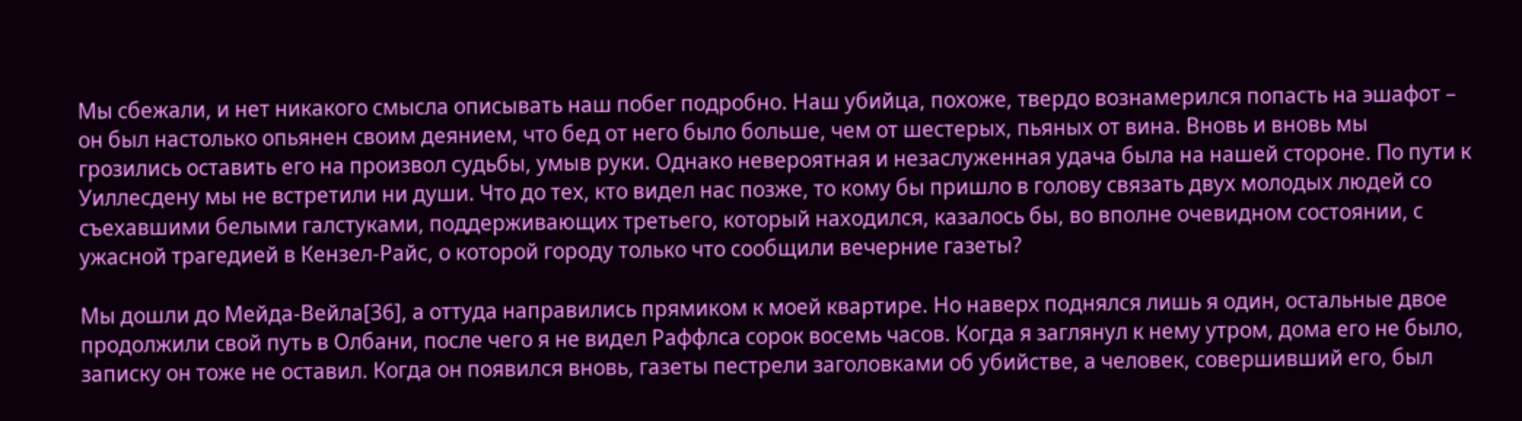Мы сбежали, и нет никакого смысла описывать наш побег подробно. Наш убийца, похоже, твердо вознамерился попасть на эшафот – он был настолько опьянен своим деянием, что бед от него было больше, чем от шестерых, пьяных от вина. Вновь и вновь мы грозились оставить его на произвол судьбы, умыв руки. Однако невероятная и незаслуженная удача была на нашей стороне. По пути к Уиллесдену мы не встретили ни души. Что до тех, кто видел нас позже, то кому бы пришло в голову связать двух молодых людей со съехавшими белыми галстуками, поддерживающих третьего, который находился, казалось бы, во вполне очевидном состоянии, с ужасной трагедией в Кензел-Райс, о которой городу только что сообщили вечерние газеты?

Мы дошли до Мейда-Вейла[36], а оттуда направились прямиком к моей квартире. Но наверх поднялся лишь я один, остальные двое продолжили свой путь в Олбани, после чего я не видел Раффлса сорок восемь часов. Когда я заглянул к нему утром, дома его не было, записку он тоже не оставил. Когда он появился вновь, газеты пестрели заголовками об убийстве, а человек, совершивший его, был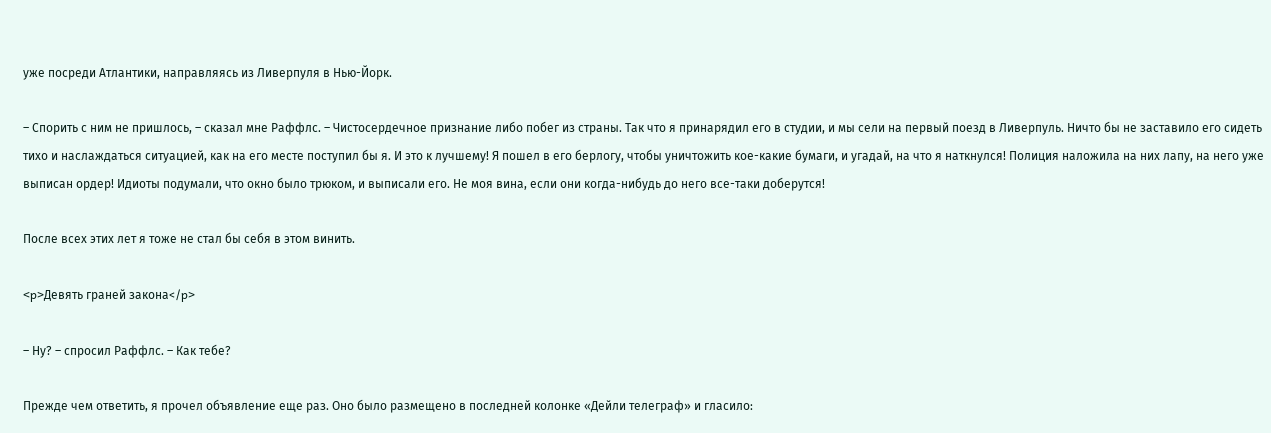уже посреди Атлантики, направляясь из Ливерпуля в Нью-Йорк.

– Спорить с ним не пришлось, – сказал мне Раффлс. – Чистосердечное признание либо побег из страны. Так что я принарядил его в студии, и мы сели на первый поезд в Ливерпуль. Ничто бы не заставило его сидеть тихо и наслаждаться ситуацией, как на его месте поступил бы я. И это к лучшему! Я пошел в его берлогу, чтобы уничтожить кое-какие бумаги, и угадай, на что я наткнулся! Полиция наложила на них лапу, на него уже выписан ордер! Идиоты подумали, что окно было трюком, и выписали его. Не моя вина, если они когда-нибудь до него все-таки доберутся!

После всех этих лет я тоже не стал бы себя в этом винить.

<p>Девять граней закона</p>

– Ну? – спросил Раффлс. – Как тебе?

Прежде чем ответить, я прочел объявление еще раз. Оно было размещено в последней колонке «Дейли телеграф» и гласило: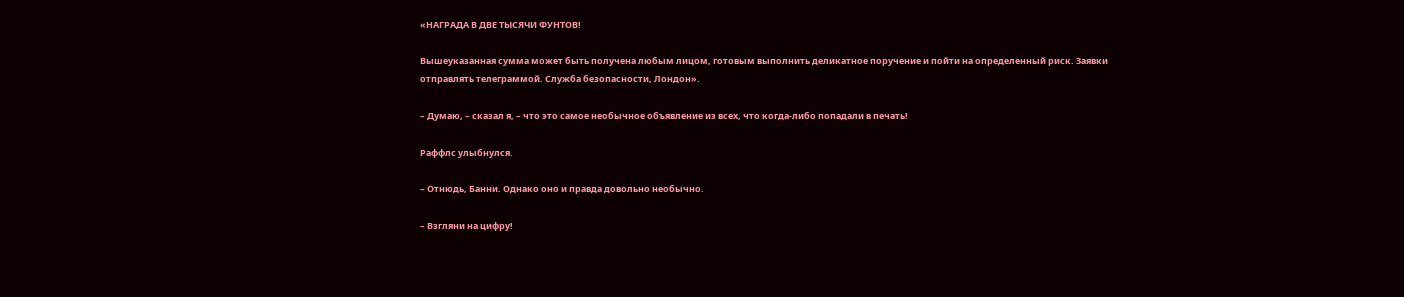«НАГРАДА В ДВЕ ТЫСЯЧИ ФУНТОВ!

Вышеуказанная сумма может быть получена любым лицом, готовым выполнить деликатное поручение и пойти на определенный риск. Заявки отправлять телеграммой. Служба безопасности, Лондон».

– Думаю, – сказал я, – что это самое необычное объявление из всех, что когда-либо попадали в печать!

Раффлс улыбнулся.

– Отнюдь, Банни. Однако оно и правда довольно необычно.

– Взгляни на цифру!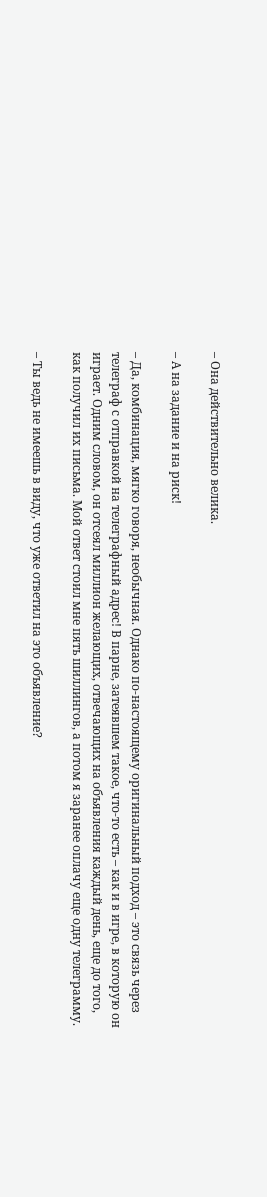– Она действительно велика.

– А на задание и на риск!

– Да, комбинация, мягко говоря, необычная. Однако по-настоящему оригинальный подход – это связь через телеграф с отправкой на телеграфный адрес! В парне, затеявшем такое, что-то есть – как и в игре, в которую он играет. Одним словом, он отсеял миллион желающих, отвечающих на объявления каждый день, еще до того, как получил их письма. Мой ответ стоил мне пять шиллингов, а потом я заранее оплачу еще одну телеграмму.

– Ты ведь не имеешь в виду, что уже ответил на это объявление?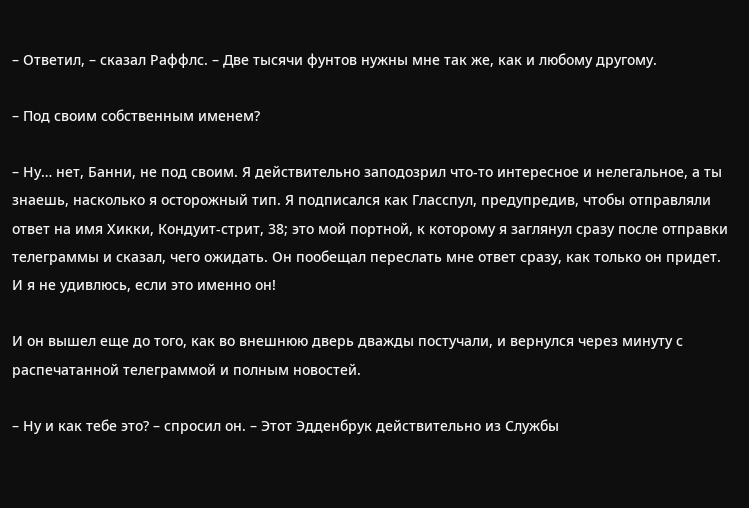– Ответил, – сказал Раффлс. – Две тысячи фунтов нужны мне так же, как и любому другому.

– Под своим собственным именем?

– Ну… нет, Банни, не под своим. Я действительно заподозрил что-то интересное и нелегальное, а ты знаешь, насколько я осторожный тип. Я подписался как Гласспул, предупредив, чтобы отправляли ответ на имя Хикки, Кондуит-стрит, 38; это мой портной, к которому я заглянул сразу после отправки телеграммы и сказал, чего ожидать. Он пообещал переслать мне ответ сразу, как только он придет. И я не удивлюсь, если это именно он!

И он вышел еще до того, как во внешнюю дверь дважды постучали, и вернулся через минуту с распечатанной телеграммой и полным новостей.

– Ну и как тебе это? – спросил он. – Этот Эдденбрук действительно из Службы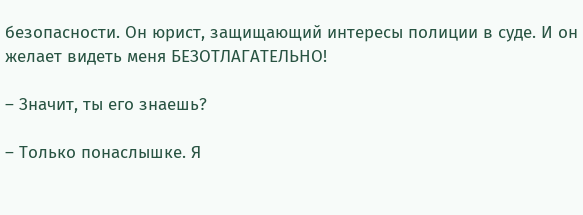безопасности. Он юрист, защищающий интересы полиции в суде. И он желает видеть меня БЕЗОТЛАГАТЕЛЬНО!

– Значит, ты его знаешь?

– Только понаслышке. Я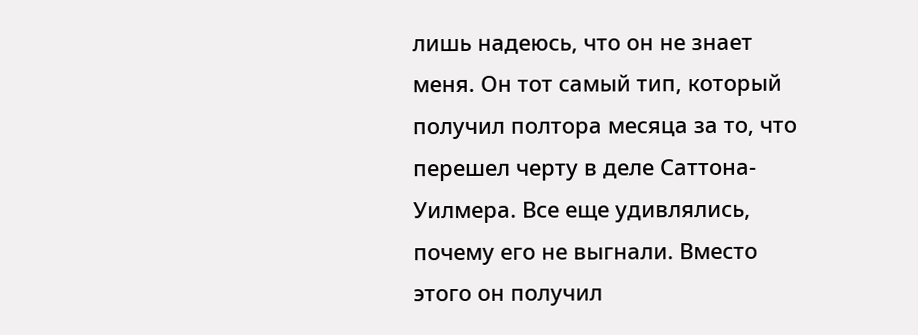лишь надеюсь, что он не знает меня. Он тот самый тип, который получил полтора месяца за то, что перешел черту в деле Саттона-Уилмера. Все еще удивлялись, почему его не выгнали. Вместо этого он получил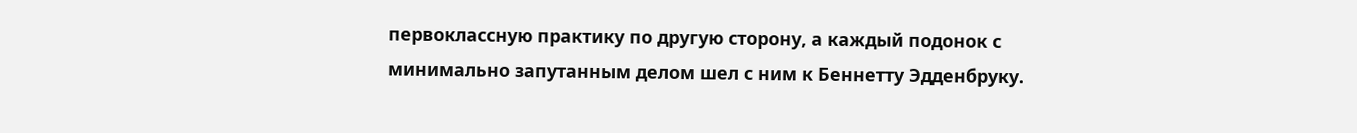первоклассную практику по другую сторону, а каждый подонок с минимально запутанным делом шел с ним к Беннетту Эдденбруку.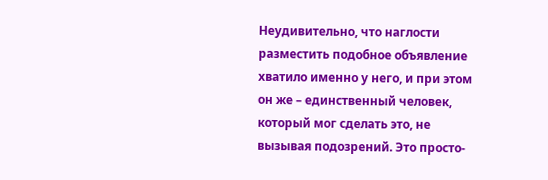Неудивительно, что наглости разместить подобное объявление хватило именно у него, и при этом он же – единственный человек, который мог сделать это, не вызывая подозрений. Это просто-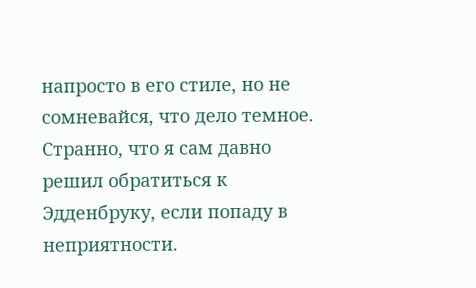напросто в его стиле, но не сомневайся, что дело темное. Странно, что я сам давно решил обратиться к Эдденбруку, если попаду в неприятности.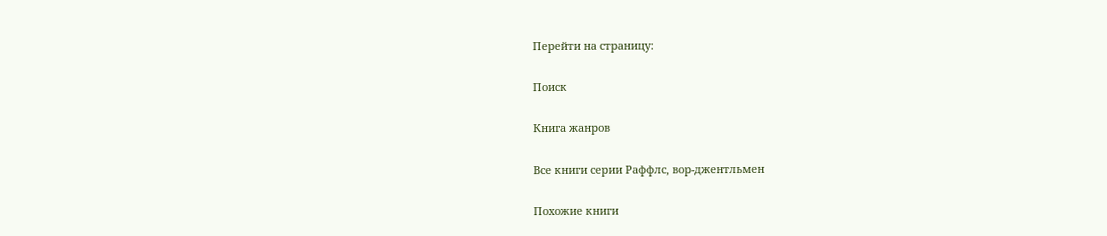Перейти на страницу:

Поиск

Книга жанров

Все книги серии Раффлс, вор-джентльмен

Похожие книги